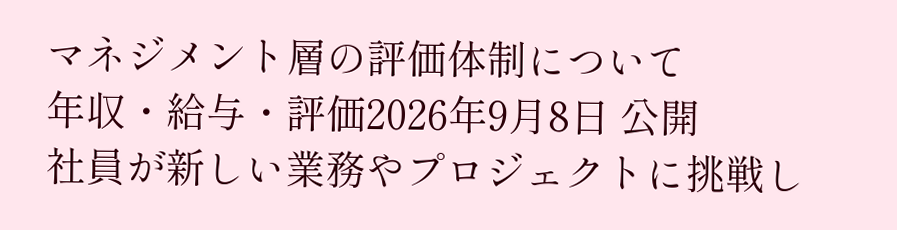マネジメント層の評価体制について
年収・給与・評価2026年9月8日 公開
社員が新しい業務やプロジェクトに挑戦し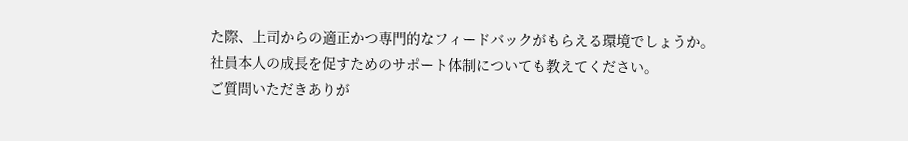た際、上司からの適正かつ専門的なフィードバックがもらえる環境でしょうか。社員本人の成長を促すためのサポート体制についても教えてください。
ご質問いただきありが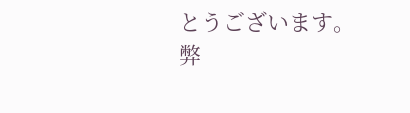とうございます。
弊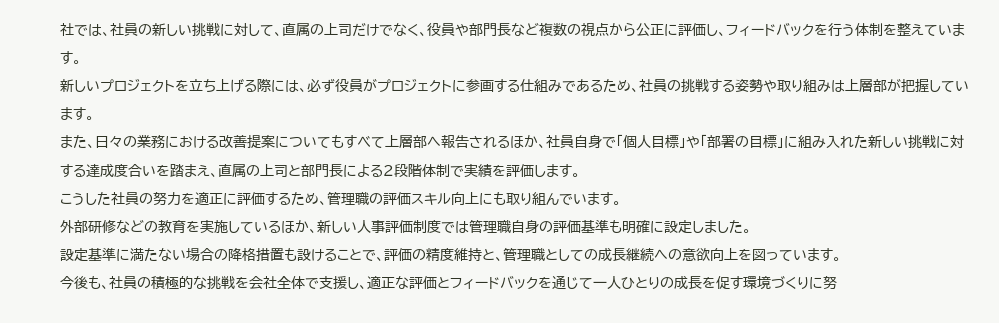社では、社員の新しい挑戦に対して、直属の上司だけでなく、役員や部門長など複数の視点から公正に評価し、フィードバックを行う体制を整えています。
新しいプロジェクトを立ち上げる際には、必ず役員がプロジェクトに参画する仕組みであるため、社員の挑戦する姿勢や取り組みは上層部が把握しています。
また、日々の業務における改善提案についてもすべて上層部へ報告されるほか、社員自身で「個人目標」や「部署の目標」に組み入れた新しい挑戦に対する達成度合いを踏まえ、直属の上司と部門長による2段階体制で実績を評価します。
こうした社員の努力を適正に評価するため、管理職の評価スキル向上にも取り組んでいます。
外部研修などの教育を実施しているほか、新しい人事評価制度では管理職自身の評価基準も明確に設定しました。
設定基準に満たない場合の降格措置も設けることで、評価の精度維持と、管理職としての成長継続への意欲向上を図っています。
今後も、社員の積極的な挑戦を会社全体で支援し、適正な評価とフィードバックを通じて一人ひとりの成長を促す環境づくりに努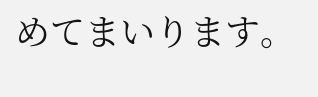めてまいります。